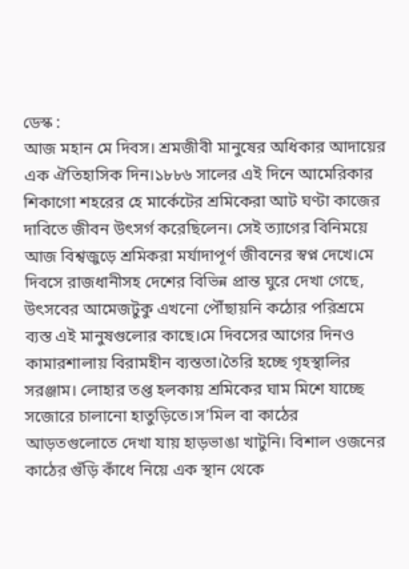ডেস্ক :
আজ মহান মে দিবস। শ্রমজীবী মানুষের অধিকার আদায়ের এক ঐতিহাসিক দিন।১৮৮৬ সালের এই দিনে আমেরিকার শিকাগো শহরের হে মার্কেটের শ্রমিকেরা আট ঘণ্টা কাজের দাবিতে জীবন উৎসর্গ করেছিলেন। সেই ত্যাগের বিনিময়ে আজ বিশ্বজুড়ে শ্রমিকরা মর্যাদাপূর্ণ জীবনের স্বপ্ন দেখে।মে দিবসে রাজধানীসহ দেশের বিভিন্ন প্রান্ত ঘুরে দেখা গেছে, উৎসবের আমেজটুকু এখনো পৌঁছায়নি কঠোর পরিশ্রমে ব্যস্ত এই মানুষগুলোর কাছে।মে দিবসের আগের দিনও কামারশালায় বিরামহীন ব্যস্ততা।তৈরি হচ্ছে গৃহস্থালির সরঞ্জাম। লোহার তপ্ত হলকায় শ্রমিকের ঘাম মিশে যাচ্ছে সজোরে চালানো হাতুড়িতে।স’মিল বা কাঠের আড়তগুলোতে দেখা যায় হাড়ভাঙা খাটুনি। বিশাল ওজনের কাঠের গুঁড়ি কাঁধে নিয়ে এক স্থান থেকে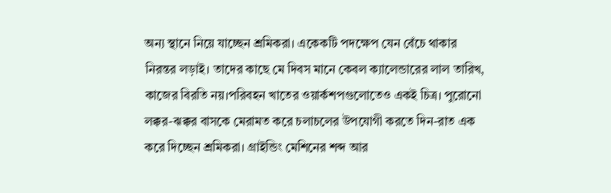অন্য স্থানে নিয়ে যাচ্ছেন শ্রমিকরা। একেকটি পদক্ষেপ যেন বেঁচে থাকার নিরন্তর লড়াই। তাদের কাছে মে দিবস মানে কেবল ক্যালেন্ডারের লাল তারিখ, কাজের বিরতি নয়।পরিবহন খাতের ওয়ার্কশপগুলোতেও একই চিত্র। পুরোনো লক্কর-ঝক্কর বাসকে মেরামত করে চলাচলের উপযোগী করতে দিন-রাত এক করে দিচ্ছেন শ্রমিকরা। গ্রাইন্ডিং মেশিনের শব্দ আর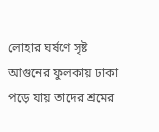লোহার ঘর্ষণে সৃষ্ট আগুনের ফুলকায় ঢাকা পড়ে যায় তাদের শ্রমের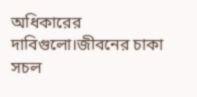অধিকারের দাবিগুলো।জীবনের চাকা সচল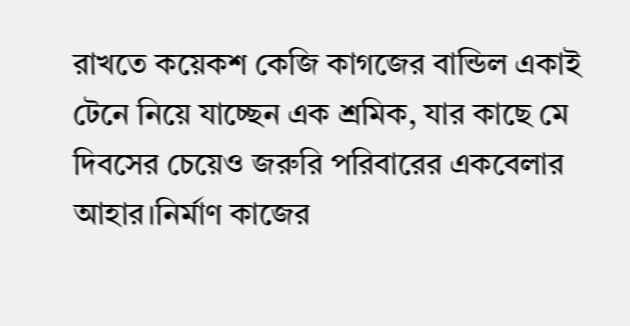রাখতে কয়েকশ কেজি কাগজের বান্ডিল একাই টেনে নিয়ে যাচ্ছেন এক শ্রমিক, যার কাছে মে দিবসের চেয়েও জরুরি পরিবারের একবেলার আহার।নির্মাণ কাজের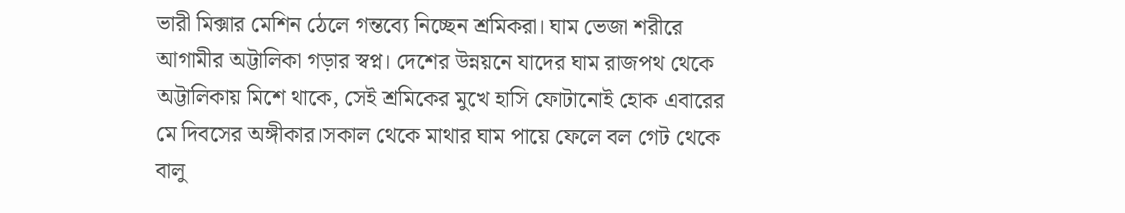ভারী মিক্সার মেশিন ঠেলে গন্তব্যে নিচ্ছেন শ্রমিকরা। ঘাম ভেজা শরীরে আগামীর অট্টালিকা গড়ার স্বপ্ন। দেশের উন্নয়নে যাদের ঘাম রাজপথ থেকে অট্টালিকায় মিশে থাকে, সেই শ্রমিকের মুখে হাসি ফোটানোই হোক এবারের মে দিবসের অঙ্গীকার।সকাল থেকে মাথার ঘাম পায়ে ফেলে বল গেট থেকে বালু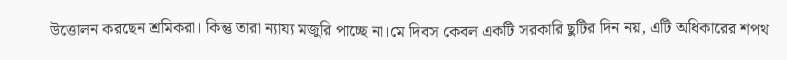উত্তোলন করছেন শ্রমিকরা। কিন্তু তারা ন্যায্য মজুরি পাচ্ছে না।মে দিবস কেবল একটি সরকারি ছুটির দিন নয়, এটি অধিকারের শপথ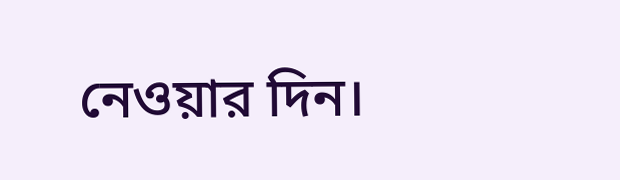নেওয়ার দিন।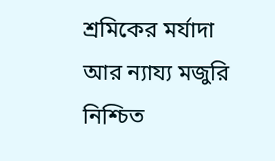শ্রমিকের মর্যাদা আর ন্যায্য মজুরি নিশ্চিত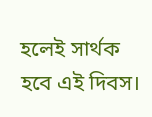হলেই সার্থক হবে এই দিবস।